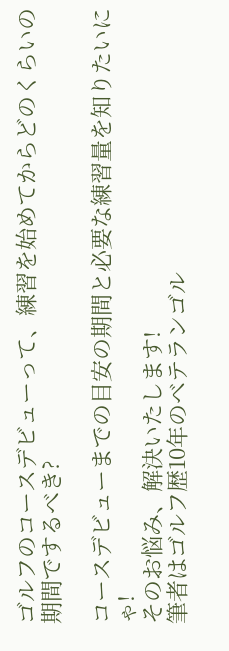ゴルフのコースデビューって、練習を始めてからどのくらいの期間でするべき?

コースデビューまでの目安の期間と必要な練習量を知りたいにゃ!
そのお悩み、解決いたします!
筆者はゴルフ歴10年のベテランゴル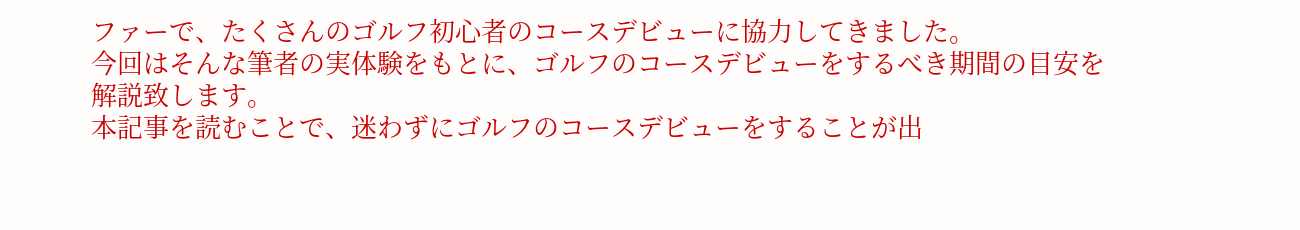ファーで、たくさんのゴルフ初心者のコースデビューに協力してきました。
今回はそんな筆者の実体験をもとに、ゴルフのコースデビューをするべき期間の目安を解説致します。
本記事を読むことで、迷わずにゴルフのコースデビューをすることが出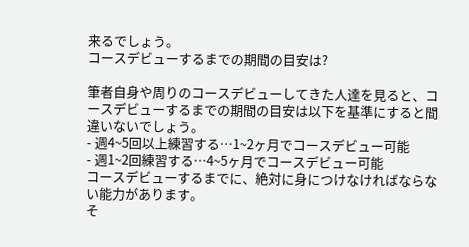来るでしょう。
コースデビューするまでの期間の目安は?

筆者自身や周りのコースデビューしてきた人達を見ると、コースデビューするまでの期間の目安は以下を基準にすると間違いないでしょう。
- 週4~5回以上練習する…1~2ヶ月でコースデビュー可能
- 週1~2回練習する…4~5ヶ月でコースデビュー可能
コースデビューするまでに、絶対に身につけなければならない能力があります。
そ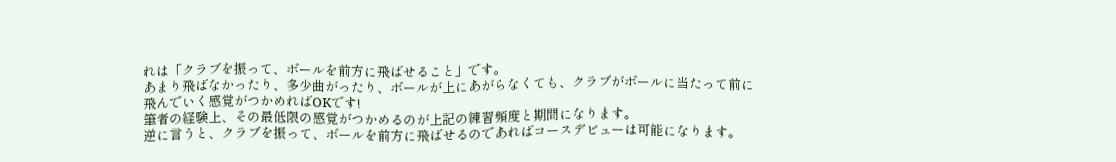れは「クラブを振って、ボールを前方に飛ばせること」です。
あまり飛ばなかったり、多少曲がったり、ボールが上にあがらなくても、クラブがボールに当たって前に飛んでいく感覚がつかめればOKです!
筆者の経験上、その最低限の感覚がつかめるのが上記の練習頻度と期間になります。
逆に言うと、クラブを振って、ボールを前方に飛ばせるのであればコースデビューは可能になります。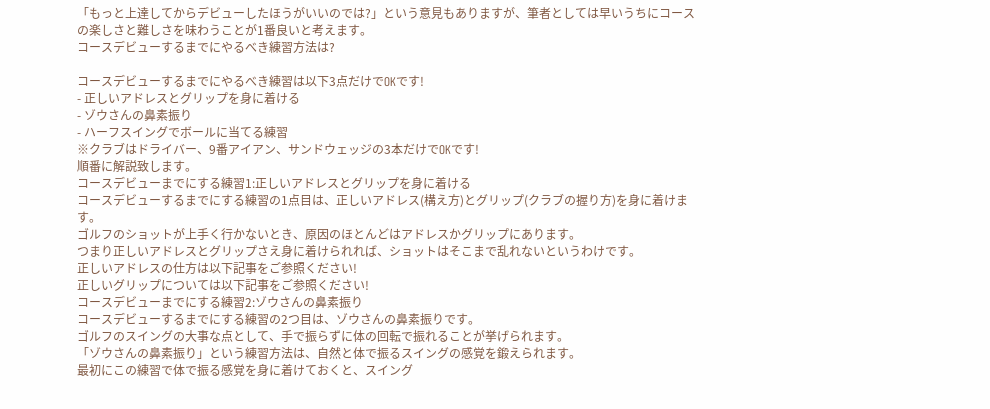「もっと上達してからデビューしたほうがいいのでは?」という意見もありますが、筆者としては早いうちにコースの楽しさと難しさを味わうことが1番良いと考えます。
コースデビューするまでにやるべき練習方法は?

コースデビューするまでにやるべき練習は以下3点だけでOKです!
- 正しいアドレスとグリップを身に着ける
- ゾウさんの鼻素振り
- ハーフスイングでボールに当てる練習
※クラブはドライバー、9番アイアン、サンドウェッジの3本だけでOKです!
順番に解説致します。
コースデビューまでにする練習1:正しいアドレスとグリップを身に着ける
コースデビューするまでにする練習の1点目は、正しいアドレス(構え方)とグリップ(クラブの握り方)を身に着けます。
ゴルフのショットが上手く行かないとき、原因のほとんどはアドレスかグリップにあります。
つまり正しいアドレスとグリップさえ身に着けられれば、ショットはそこまで乱れないというわけです。
正しいアドレスの仕方は以下記事をご参照ください!
正しいグリップについては以下記事をご参照ください!
コースデビューまでにする練習2:ゾウさんの鼻素振り
コースデビューするまでにする練習の2つ目は、ゾウさんの鼻素振りです。
ゴルフのスイングの大事な点として、手で振らずに体の回転で振れることが挙げられます。
「ゾウさんの鼻素振り」という練習方法は、自然と体で振るスイングの感覚を鍛えられます。
最初にこの練習で体で振る感覚を身に着けておくと、スイング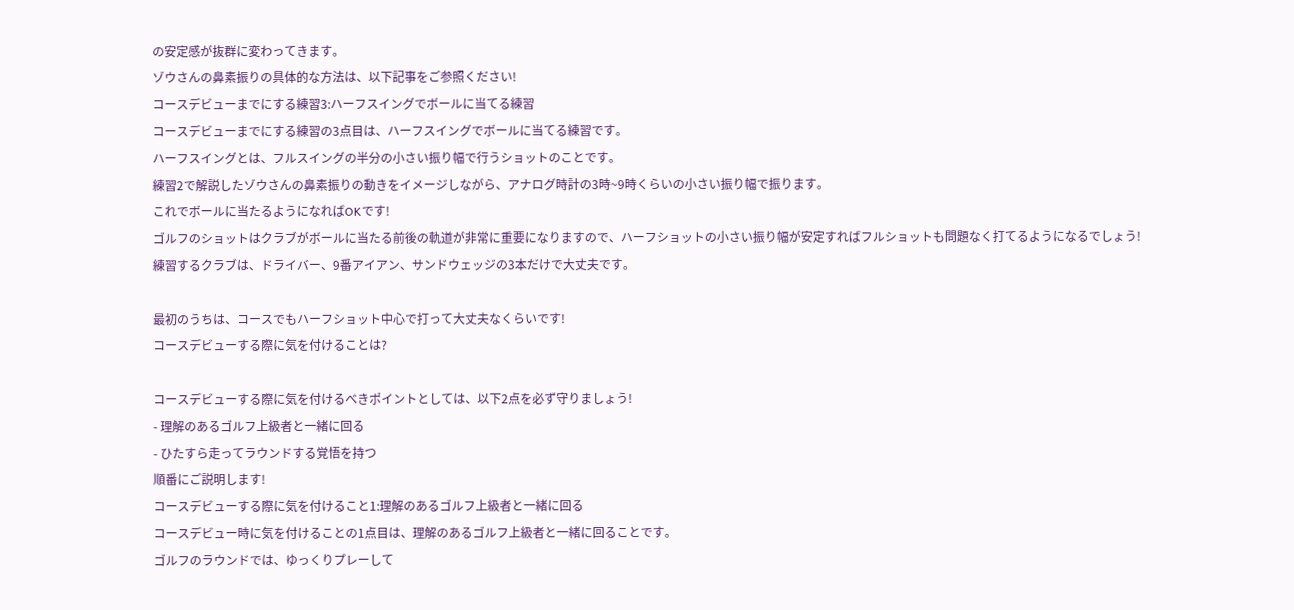の安定感が抜群に変わってきます。
ゾウさんの鼻素振りの具体的な方法は、以下記事をご参照ください!
コースデビューまでにする練習3:ハーフスイングでボールに当てる練習
コースデビューまでにする練習の3点目は、ハーフスイングでボールに当てる練習です。
ハーフスイングとは、フルスイングの半分の小さい振り幅で行うショットのことです。
練習2で解説したゾウさんの鼻素振りの動きをイメージしながら、アナログ時計の3時~9時くらいの小さい振り幅で振ります。
これでボールに当たるようになればOKです!
ゴルフのショットはクラブがボールに当たる前後の軌道が非常に重要になりますので、ハーフショットの小さい振り幅が安定すればフルショットも問題なく打てるようになるでしょう!
練習するクラブは、ドライバー、9番アイアン、サンドウェッジの3本だけで大丈夫です。

最初のうちは、コースでもハーフショット中心で打って大丈夫なくらいです!
コースデビューする際に気を付けることは?

コースデビューする際に気を付けるべきポイントとしては、以下2点を必ず守りましょう!
- 理解のあるゴルフ上級者と一緒に回る
- ひたすら走ってラウンドする覚悟を持つ
順番にご説明します!
コースデビューする際に気を付けること1:理解のあるゴルフ上級者と一緒に回る
コースデビュー時に気を付けることの1点目は、理解のあるゴルフ上級者と一緒に回ることです。
ゴルフのラウンドでは、ゆっくりプレーして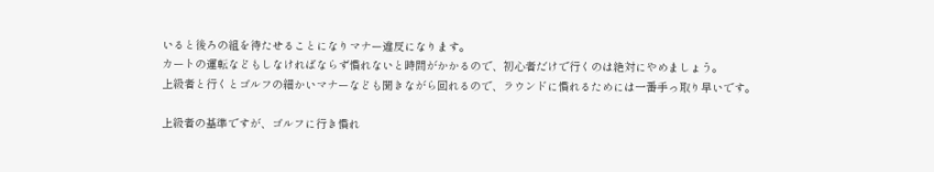いると後ろの組を待たせることになりマナー違反になります。
カートの運転などもしなければならず慣れないと時間がかかるので、初心者だけで行くのは絶対にやめましょう。
上級者と行くとゴルフの細かいマナーなども聞きながら回れるので、ラウンドに慣れるためには一番手っ取り早いです。

上級者の基準ですが、ゴルフに行き慣れ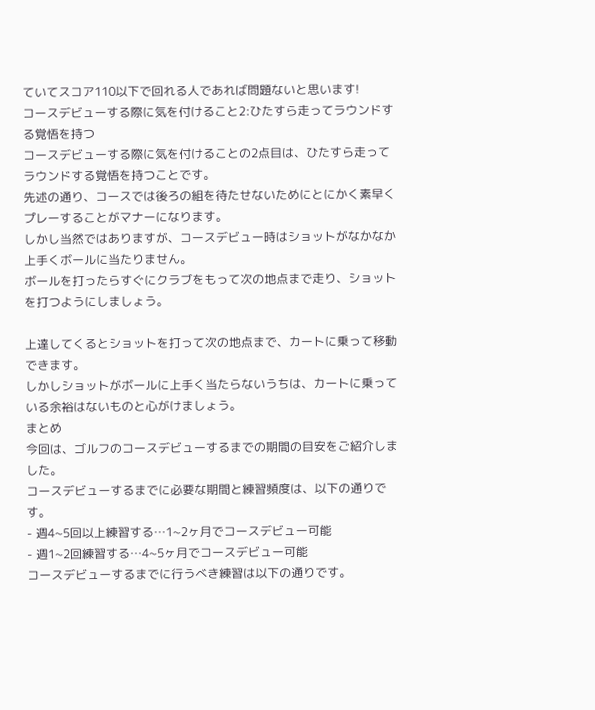ていてスコア110以下で回れる人であれば問題ないと思います!
コースデビューする際に気を付けること2:ひたすら走ってラウンドする覚悟を持つ
コースデビューする際に気を付けることの2点目は、ひたすら走ってラウンドする覚悟を持つことです。
先述の通り、コースでは後ろの組を待たせないためにとにかく素早くプレーすることがマナーになります。
しかし当然ではありますが、コースデビュー時はショットがなかなか上手くボールに当たりません。
ボールを打ったらすぐにクラブをもって次の地点まで走り、ショットを打つようにしましょう。

上達してくるとショットを打って次の地点まで、カートに乗って移動できます。
しかしショットがボールに上手く当たらないうちは、カートに乗っている余裕はないものと心がけましょう。
まとめ
今回は、ゴルフのコースデビューするまでの期間の目安をご紹介しました。
コースデビューするまでに必要な期間と練習頻度は、以下の通りです。
- 週4~5回以上練習する…1~2ヶ月でコースデビュー可能
- 週1~2回練習する…4~5ヶ月でコースデビュー可能
コースデビューするまでに行うべき練習は以下の通りです。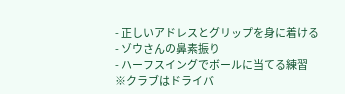- 正しいアドレスとグリップを身に着ける
- ゾウさんの鼻素振り
- ハーフスイングでボールに当てる練習
※クラブはドライバ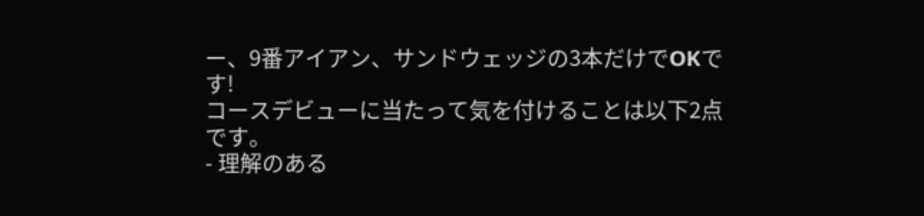ー、9番アイアン、サンドウェッジの3本だけでOKです!
コースデビューに当たって気を付けることは以下2点です。
- 理解のある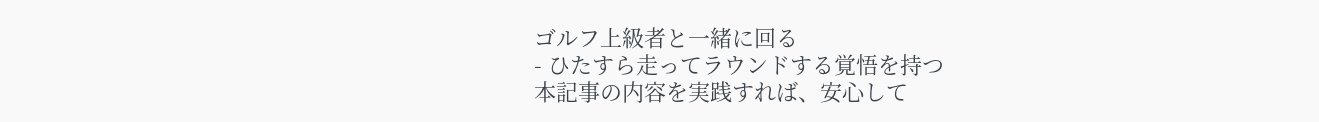ゴルフ上級者と一緒に回る
- ひたすら走ってラウンドする覚悟を持つ
本記事の内容を実践すれば、安心して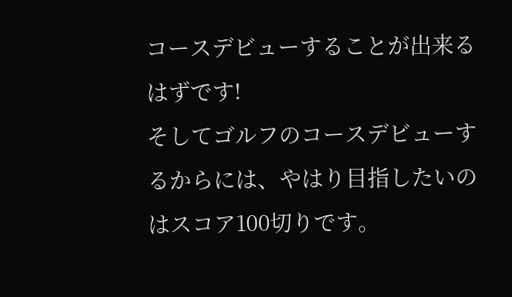コースデビューすることが出来るはずです!
そしてゴルフのコースデビューするからには、やはり目指したいのはスコア100切りです。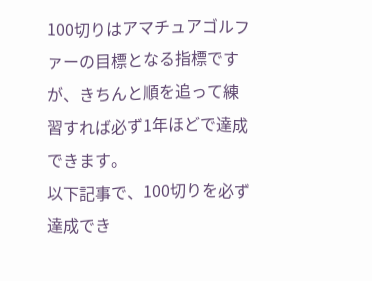100切りはアマチュアゴルファーの目標となる指標ですが、きちんと順を追って練習すれば必ず1年ほどで達成できます。
以下記事で、100切りを必ず達成でき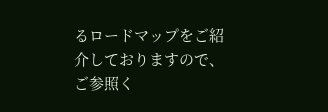るロードマップをご紹介しておりますので、ご参照く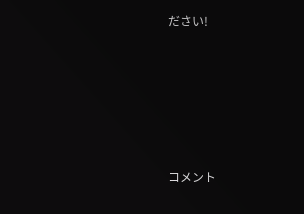ださい!






コメント